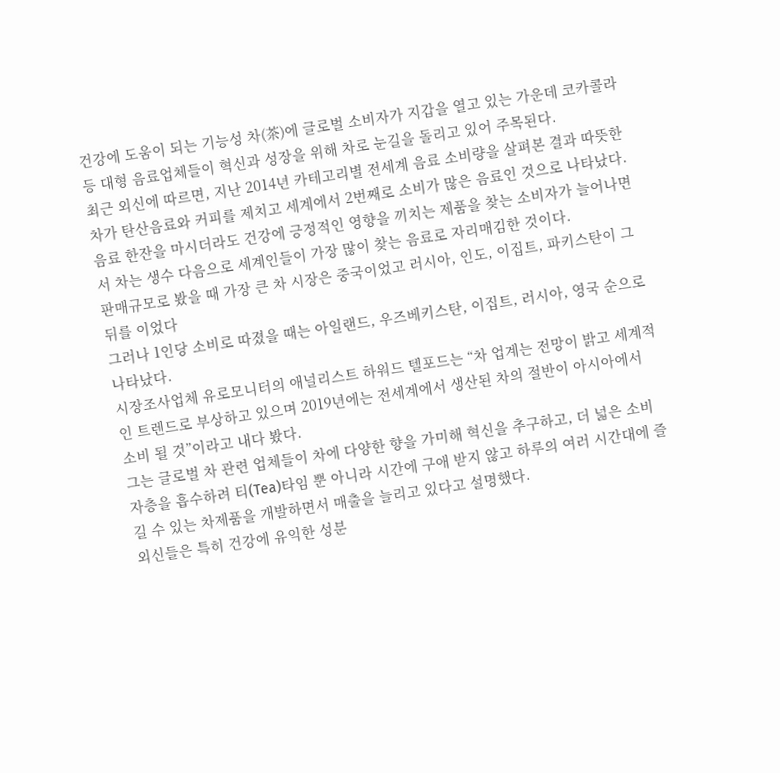건강에 도움이 되는 기능성 차(茶)에 글로벌 소비자가 지갑을 열고 있는 가운데 코카콜라 등 대형 음료업체들이 혁신과 성장을 위해 차로 눈길을 돌리고 있어 주목된다.
최근 외신에 따르면, 지난 2014년 카테고리별 전세계 음료 소비량을 살펴본 결과 따뜻한 차가 탄산음료와 커피를 제치고 세계에서 2번째로 소비가 많은 음료인 것으로 나타났다.
음료 한잔을 마시더라도 건강에 긍정적인 영향을 끼치는 제품을 찾는 소비자가 늘어나면서 차는 생수 다음으로 세계인들이 가장 많이 찾는 음료로 자리매김한 것이다.
판매규모로 봤을 때 가장 큰 차 시장은 중국이었고 러시아, 인도, 이집트, 파키스탄이 그 뒤를 이었다
그러나 1인당 소비로 따졌을 때는 아일랜드, 우즈베키스탄, 이집트, 러시아, 영국 순으로 나타났다.
시장조사업체 유로모니터의 애널리스트 하워드 텔포드는 “차 업계는 전망이 밝고 세계적인 트렌드로 부상하고 있으며 2019년에는 전세계에서 생산된 차의 절반이 아시아에서 소비 될 것”이라고 내다 봤다.
그는 글로벌 차 관련 업체들이 차에 다양한 향을 가미해 혁신을 추구하고, 더 넓은 소비자층을 흡수하려 티(Tea)타임 뿐 아니라 시간에 구애 받지 않고 하루의 여러 시간대에 즐길 수 있는 차제품을 개발하면서 매출을 늘리고 있다고 설명했다.
외신들은 특히 건강에 유익한 성분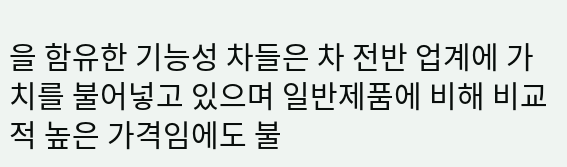을 함유한 기능성 차들은 차 전반 업계에 가치를 불어넣고 있으며 일반제품에 비해 비교적 높은 가격임에도 불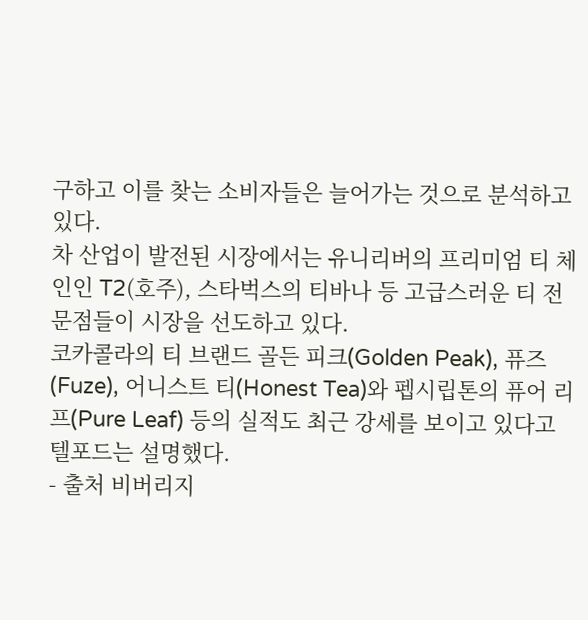구하고 이를 찾는 소비자들은 늘어가는 것으로 분석하고 있다.
차 산업이 발전된 시장에서는 유니리버의 프리미엄 티 체인인 T2(호주), 스타벅스의 티바나 등 고급스러운 티 전문점들이 시장을 선도하고 있다.
코카콜라의 티 브랜드 골든 피크(Golden Peak), 퓨즈(Fuze), 어니스트 티(Honest Tea)와 펩시립톤의 퓨어 리프(Pure Leaf) 등의 실적도 최근 강세를 보이고 있다고 텔포드는 설명했다.
- 출처 비버리지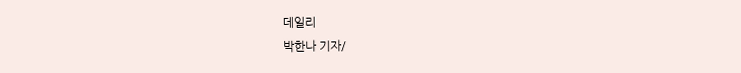데일리
박한나 기자/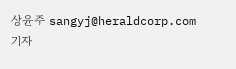상윤주 sangyj@heraldcorp.com 기자